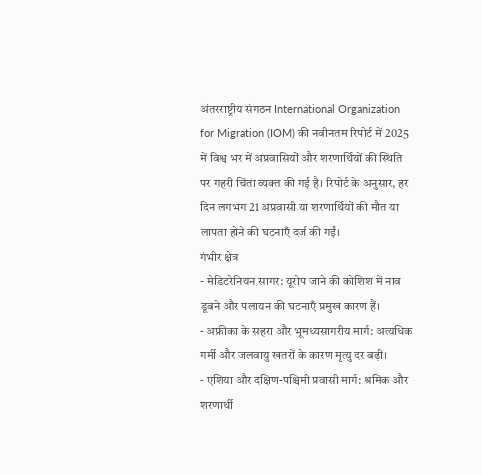अंतरराष्ट्रीय संगठन International Organization for Migration (IOM) की नवीनतम रिपोर्ट में 2025 में विश्व भर में अप्रवासियों और शरणार्थियों की स्थिति पर गहरी चिंता व्यक्त की गई है। रिपोर्ट के अनुसार, हर दिन लगभग 21 अप्रवासी या शरणार्थियों की मौत या लापता होने की घटनाएँ दर्ज की गईं।
गंभीर क्षेत्र
- मेडिटरेनियन सागर: यूरोप जाने की कोशिश में नाव डूबने और पलायन की घटनाएँ प्रमुख कारण हैं।
- अफ्रीका के सहरा और भूमध्यसागरीय मार्ग: अत्यधिक गर्मी और जलवायु खतरों के कारण मृत्यु दर बढ़ी।
- एशिया और दक्षिण-पश्चिमी प्रवासी मार्ग: श्रमिक और शरणार्थी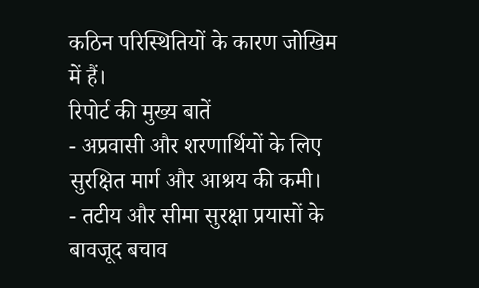कठिन परिस्थितियों के कारण जोखिम में हैं।
रिपोर्ट की मुख्य बातें
- अप्रवासी और शरणार्थियों के लिए सुरक्षित मार्ग और आश्रय की कमी।
- तटीय और सीमा सुरक्षा प्रयासों के बावजूद बचाव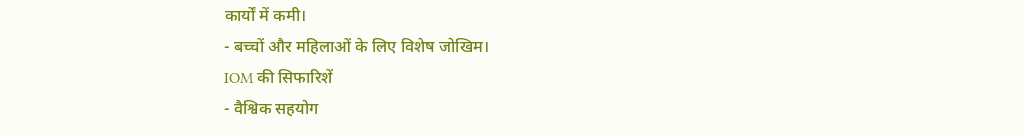कार्यों में कमी।
- बच्चों और महिलाओं के लिए विशेष जोखिम।
IOM की सिफारिशें
- वैश्विक सहयोग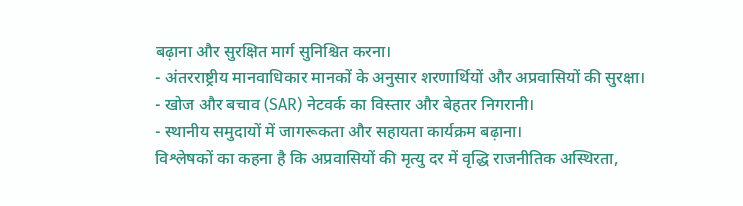बढ़ाना और सुरक्षित मार्ग सुनिश्चित करना।
- अंतरराष्ट्रीय मानवाधिकार मानकों के अनुसार शरणार्थियों और अप्रवासियों की सुरक्षा।
- खोज और बचाव (SAR) नेटवर्क का विस्तार और बेहतर निगरानी।
- स्थानीय समुदायों में जागरूकता और सहायता कार्यक्रम बढ़ाना।
विश्लेषकों का कहना है कि अप्रवासियों की मृत्यु दर में वृद्धि राजनीतिक अस्थिरता,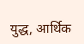युद्ध, आर्थिक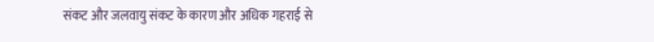संकट और जलवायु संकट के कारण और अधिक गहराई से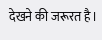देखने की जरूरत है।